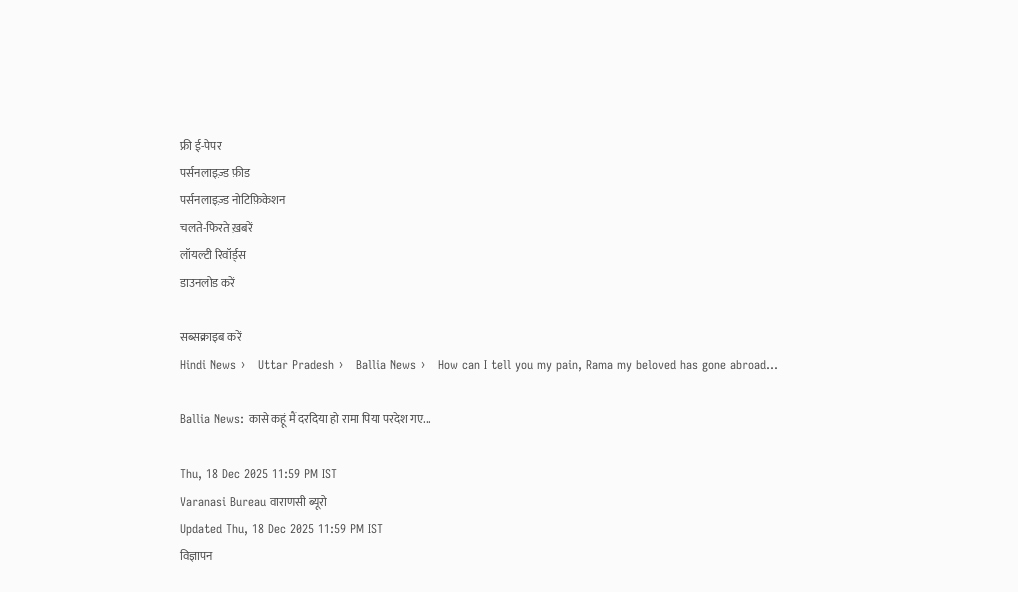फ्री ई-पेपर
पर्सनलाइज़्ड फ़ीड
पर्सनलाइज़्ड नोटिफ़िकेशन
चलते-फिरते ख़बरें
लॉयल्टी रिवॉर्ड्स
डाउनलोड करें

सब्सक्राइब करें
Hindi News ›   Uttar Pradesh ›   Ballia News ›   How can I tell you my pain, Rama my beloved has gone abroad...

Ballia News: कासे कहूं मैं दरदिया हो रामा पिया परदेश गए...

Thu, 18 Dec 2025 11:59 PM IST
Varanasi Bureau वाराणसी ब्यूरो
Updated Thu, 18 Dec 2025 11:59 PM IST
विज्ञापन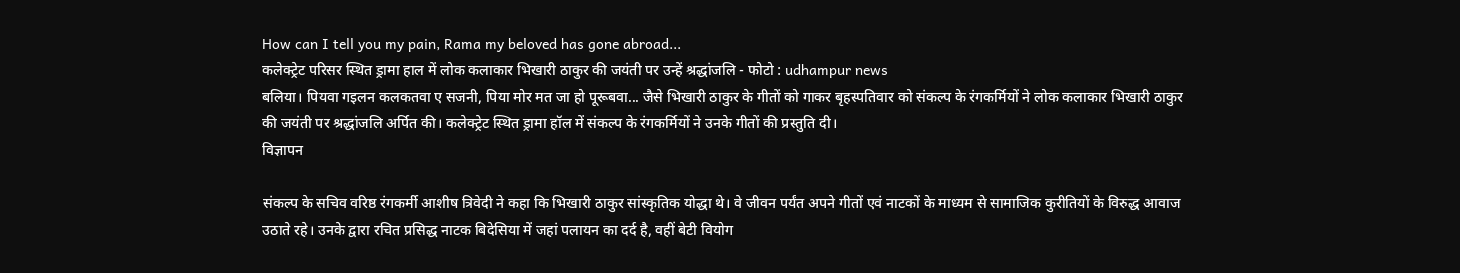How can I tell you my pain, Rama my beloved has gone abroad...
कलेक्ट्रेट परिसर स्थित ड्रामा हाल में लोक कलाकार भिखारी ठाकुर की जयंती पर उन्हें श्रद्धांजलि - फोटो : udhampur news
बलिया। पियवा गइलन कलकतवा ए सजनी, पिया मोर मत जा हो पूरूबवा... जैसे भिखारी ठाकुर के गीतों को गाकर बृहस्पतिवार को संकल्प के रंगकर्मियों ने लोक कलाकार भिखारी ठाकुर की जयंती पर श्रद्धांजलि अर्पित की। कलेक्ट्रेट स्थित ड्रामा हॉल में संकल्प के रंगकर्मियों ने उनके गीतों की प्रस्तुति दी।
विज्ञापन

संकल्प के सचिव वरिष्ठ रंगकर्मी आशीष त्रिवेदी ने कहा कि भिखारी ठाकुर सांस्कृतिक योद्धा थे। वे जीवन पर्यंत अपने गीतों एवं नाटकों के माध्यम से सामाजिक कुरीतियों के विरुद्ध आवाज उठाते रहे। उनके द्वारा रचित प्रसिद्ध नाटक बिदेसिया में जहां पलायन का दर्द है, वहीं बेटी वियोग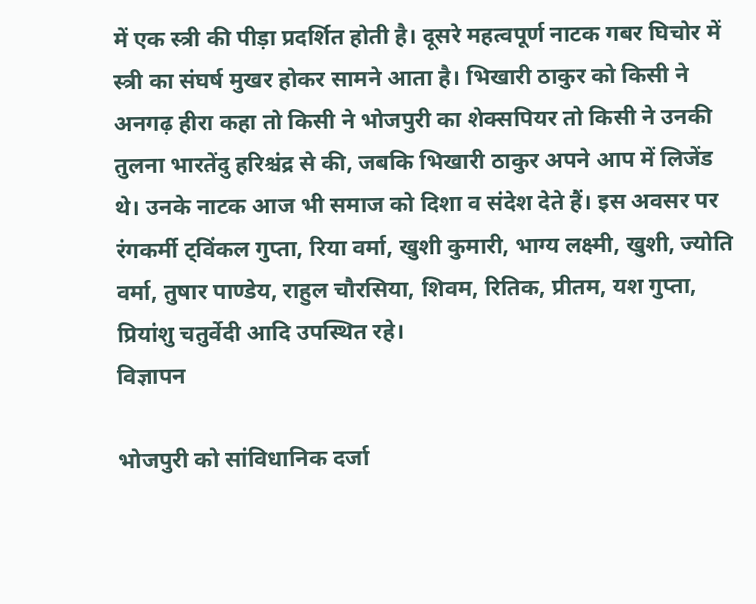में एक स्त्री की पीड़ा प्रदर्शित होती है। दूसरे महत्वपूर्ण नाटक गबर घिचोर में स्त्री का संघर्ष मुखर होकर सामने आता है। भिखारी ठाकुर को किसी ने अनगढ़ हीरा कहा तो किसी ने भोजपुरी का शेक्सपियर तो किसी ने उनकी तुलना भारतेंदु हरिश्चंद्र से की, जबकि भिखारी ठाकुर अपने आप में लिजेंड थे। उनके नाटक आज भी समाज को दिशा व संदेश देते हैं। इस अवसर पर रंगकर्मी ट्विंकल गुप्ता, रिया वर्मा, खुशी कुमारी, भाग्य लक्ष्मी, खुशी, ज्योति वर्मा, तुषार पाण्डेय, राहुल चौरसिया, शिवम, रितिक, प्रीतम, यश गुप्ता, प्रियांशु चतुर्वेदी आदि उपस्थित रहे।
विज्ञापन

भोजपुरी को सांविधानिक दर्जा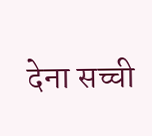देना सच्ची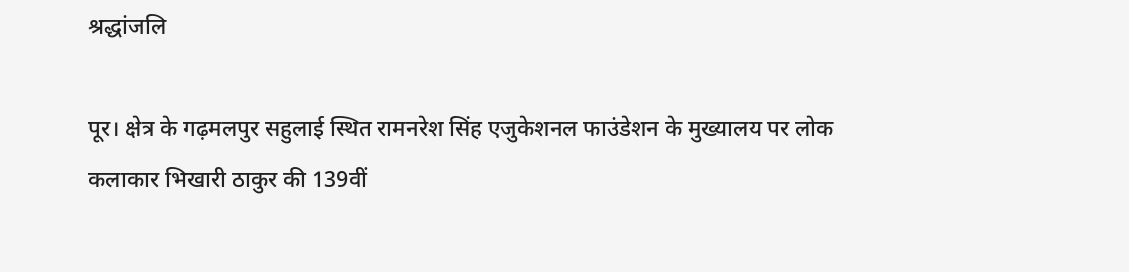श्रद्धांजलि

पूर। क्षेत्र के गढ़मलपुर सहुलाई स्थित रामनरेश सिंह एजुकेशनल फाउंडेशन के मुख्यालय पर लोक कलाकार भिखारी ठाकुर की 139वीं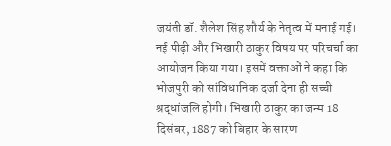जयंती डॉ. शैलेश सिंह शौर्य के नेतृत्व में मनाई गई। नई पीढ़ी और भिखारी ठाकुर विषय पर परिचर्चा का आयोजन किया गया। इसमें वक्ताओं ने कहा कि भोजपुरी को सांविधानिक दर्जा देना ही सच्ची श्रद्धांजलि होगी। भिखारी ठाकुर का जन्म 18 दिसंबर, 1887 को बिहार के सारण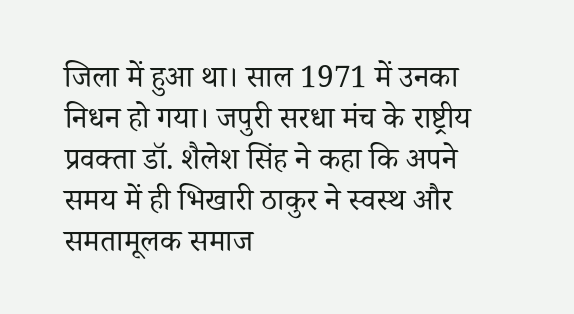जिला में हुआ था। साल 1971 में उनका निधन हो गया। जपुरी सरधा मंच के राष्ट्रीय प्रवक्ता डॉ. शैलेश सिंह ने कहा कि अपने समय में ही भिखारी ठाकुर ने स्वस्थ और समतामूलक समाज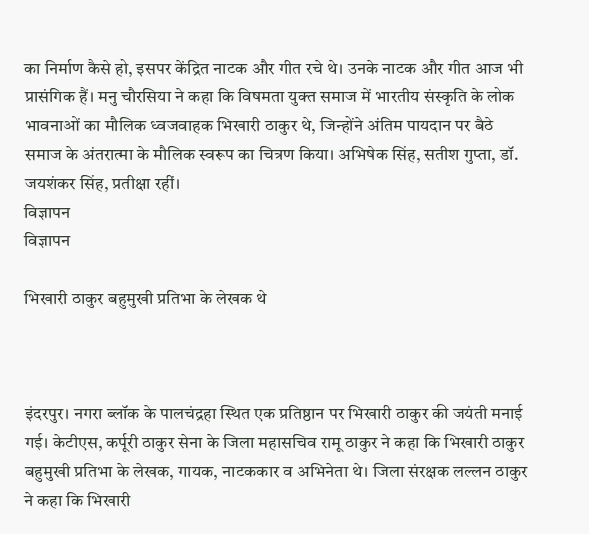का निर्माण कैसे हो, इसपर केंद्रित नाटक और गीत रचे थे। उनके नाटक और गीत आज भी प्रासंगिक हैं। मनु चौरसिया ने कहा कि विषमता युक्त समाज में भारतीय संस्कृति के लोक भावनाओं का मौलिक ध्वजवाहक भिखारी ठाकुर थे, जिन्होंने अंतिम पायदान पर बैठे समाज के अंतरात्मा के मौलिक स्वरूप का चित्रण किया। अभिषेक सिंह, सतीश गुप्ता, डॉ. जयशंकर सिंह, प्रतीक्षा रहीं।
विज्ञापन
विज्ञापन

भिखारी ठाकुर बहुमुखी प्रतिभा के लेखक थे



इंदरपुर। नगरा ब्लॉक के पालचंद्रहा स्थित एक प्रतिष्ठान पर भिखारी ठाकुर की जयंती मनाई गई। केटीएस, कर्पूरी ठाकुर सेना के जिला महासचिव रामू ठाकुर ने कहा कि भिखारी ठाकुर बहुमुखी प्रतिभा के लेखक, गायक, नाटककार व अभिनेता थे। जिला संरक्षक लल्लन ठाकुर ने कहा कि भिखारी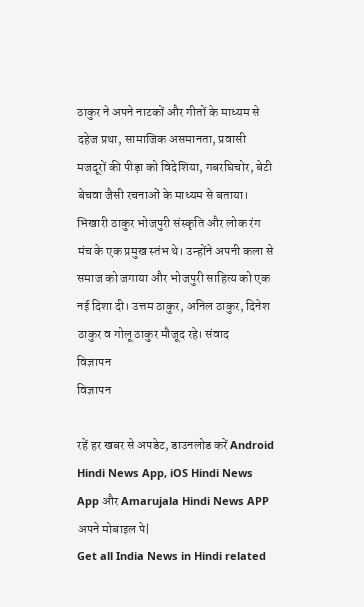ठाकुर ने अपने नाटकों और गीतों के माध्यम से दहेज प्रथा, सामाजिक असमानता, प्रवासी मजदूरों की पीड़ा को विदेशिया, गबरघिचोर, बेटी बेचवा जैसी रचनाओं के माध्यम से बताया। भिखारी ठाकुर भोजपुरी संस्कृति और लोक रंग मंच के एक प्रमुख स्तंभ थे। उन्होंने अपनी कला से समाज को जगाया और भोजपुरी साहित्य को एक नई दिशा दी। उत्तम ठाकुर, अनिल ठाकुर, दिनेश ठाकुर व गोलू ठाकुर मौजूद रहे। संवाद
विज्ञापन
विज्ञापन

रहें हर खबर से अपडेट, डाउनलोड करें Android Hindi News App, iOS Hindi News App और Amarujala Hindi News APP अपने मोबाइल पे|
Get all India News in Hindi related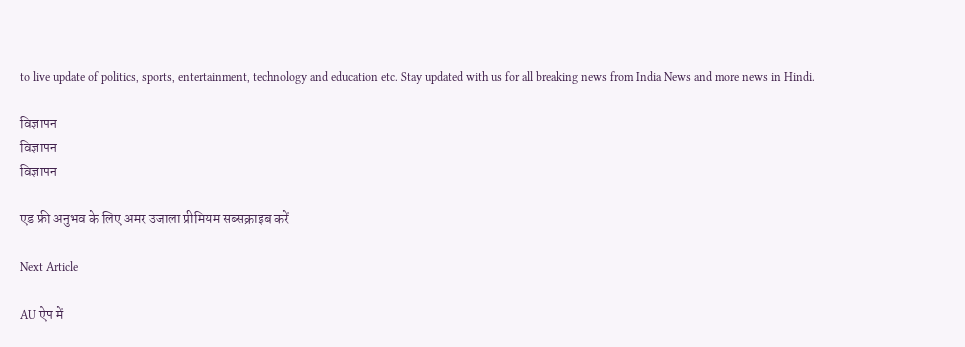to live update of politics, sports, entertainment, technology and education etc. Stay updated with us for all breaking news from India News and more news in Hindi.

विज्ञापन
विज्ञापन
विज्ञापन

एड फ्री अनुभव के लिए अमर उजाला प्रीमियम सब्सक्राइब करें

Next Article

AU ऐप में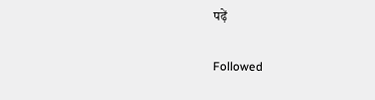पढ़ें

Followed